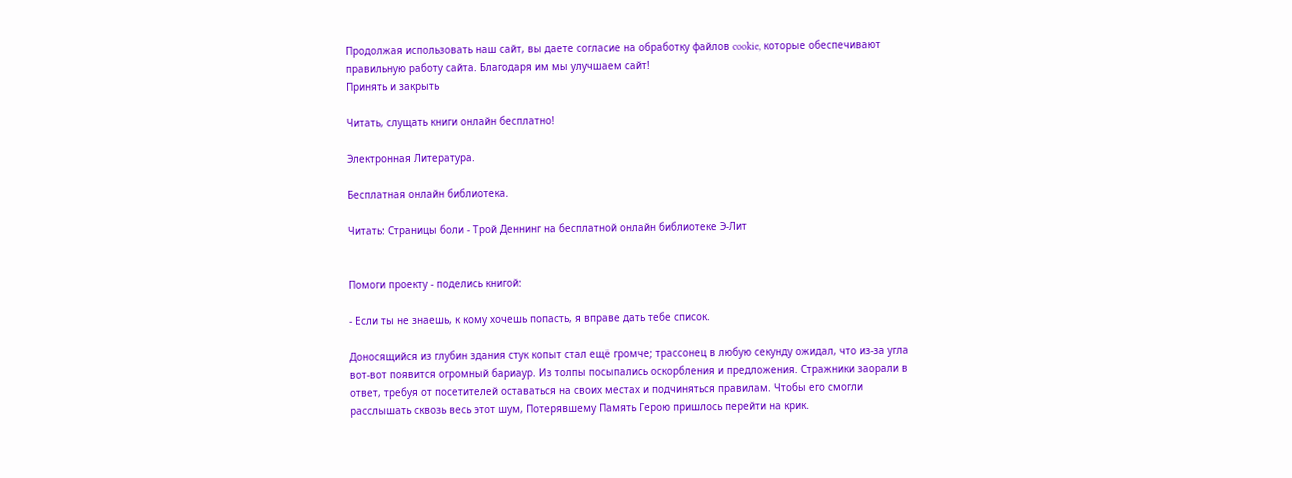Продолжая использовать наш сайт, вы даете согласие на обработку файлов cookie, которые обеспечивают правильную работу сайта. Благодаря им мы улучшаем сайт!
Принять и закрыть

Читать, слущать книги онлайн бесплатно!

Электронная Литература.

Бесплатная онлайн библиотека.

Читать: Страницы боли - Трой Деннинг на бесплатной онлайн библиотеке Э-Лит


Помоги проекту - поделись книгой:

- Если ты не знаешь, к кому хочешь попасть, я вправе дать тебе список.

Доносящийся из глубин здания стук копыт стал ещё громче; трассонец в любую секунду ожидал, что из-за угла вот-вот появится огромный бариаур. Из толпы посыпались оскорбления и предложения. Стражники заорали в ответ, требуя от посетителей оставаться на своих местах и подчиняться правилам. Чтобы его смогли расслышать сквозь весь этот шум, Потерявшему Память Герою пришлось перейти на крик.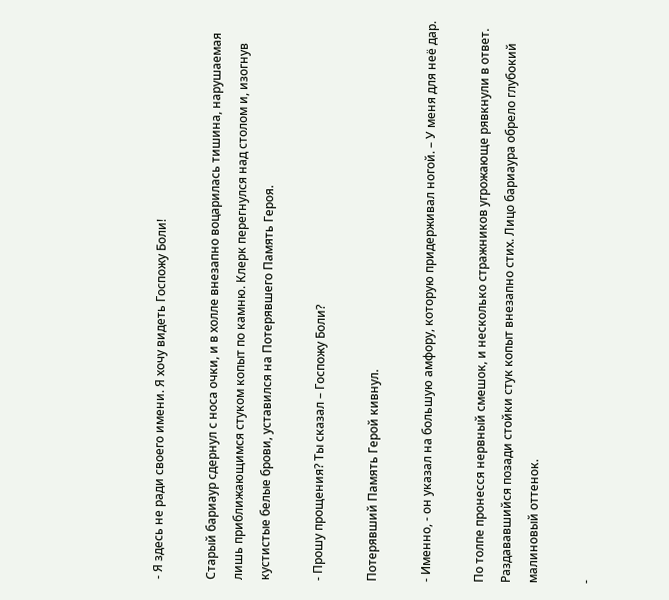- Я здесь не ради своего имени. Я хочу видеть Госпожу Боли!

Старый бариаур сдернул с носа очки, и в холле внезапно воцарилась тишина, нарушаемая лишь приближающимся стуком копыт по камню. Клерк перегнулся над столом и, изогнув кустистые белые брови, уставился на Потерявшего Память Героя.

- Прошу прощения? Ты сказал – Госпожу Боли?

Потерявший Память Герой кивнул.

- Именно, - он указал на большую амфору, которую придерживал ногой. – У меня для неё дар.

По толпе пронесся нервный смешок, и несколько стражников угрожающе рявкнули в ответ. Раздававшийся позади стойки стук копыт внезапно стих. Лицо бариаура обрело глубокий малиновый оттенок.

-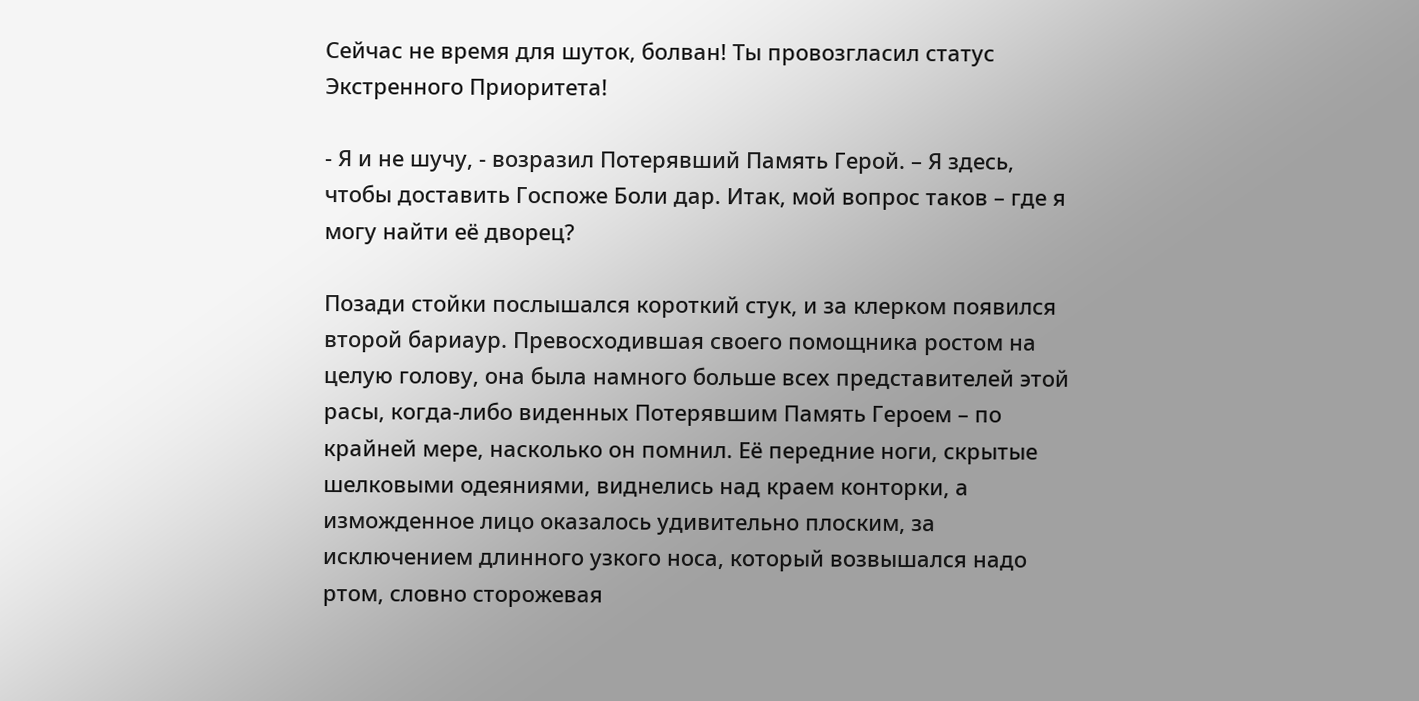Сейчас не время для шуток, болван! Ты провозгласил статус Экстренного Приоритета!

- Я и не шучу, - возразил Потерявший Память Герой. – Я здесь, чтобы доставить Госпоже Боли дар. Итак, мой вопрос таков – где я могу найти её дворец?

Позади стойки послышался короткий стук, и за клерком появился второй бариаур. Превосходившая своего помощника ростом на целую голову, она была намного больше всех представителей этой расы, когда-либо виденных Потерявшим Память Героем – по крайней мере, насколько он помнил. Её передние ноги, скрытые шелковыми одеяниями, виднелись над краем конторки, а изможденное лицо оказалось удивительно плоским, за исключением длинного узкого носа, который возвышался надо ртом, словно сторожевая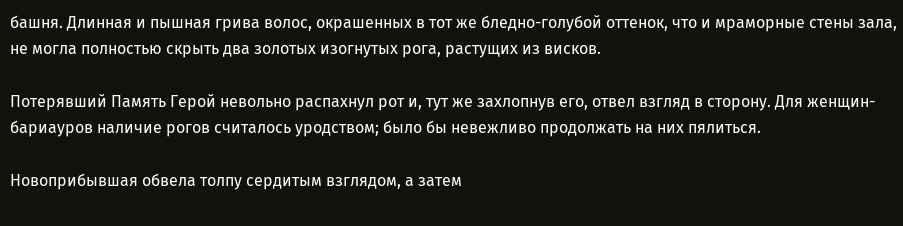башня. Длинная и пышная грива волос, окрашенных в тот же бледно-голубой оттенок, что и мраморные стены зала, не могла полностью скрыть два золотых изогнутых рога, растущих из висков.

Потерявший Память Герой невольно распахнул рот и, тут же захлопнув его, отвел взгляд в сторону. Для женщин-бариауров наличие рогов считалось уродством; было бы невежливо продолжать на них пялиться.

Новоприбывшая обвела толпу сердитым взглядом, а затем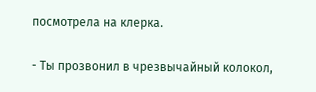посмотрела на клерка.

- Ты прозвонил в чрезвычайный колокол,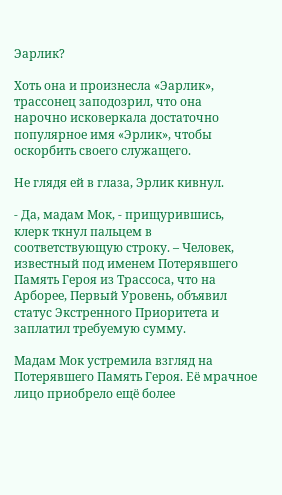Эарлик?

Хоть она и произнесла «Эарлик», трассонец заподозрил, что она нарочно исковеркала достаточно популярное имя «Эрлик», чтобы оскорбить своего служащего.

Не глядя ей в глаза, Эрлик кивнул.

- Да, мадам Мок, - прищурившись, клерк ткнул пальцем в соответствующую строку. – Человек, известный под именем Потерявшего Память Героя из Трассоса, что на Арборее, Первый Уровень, объявил статус Экстренного Приоритета и заплатил требуемую сумму.

Мадам Мок устремила взгляд на Потерявшего Память Героя. Её мрачное лицо приобрело ещё более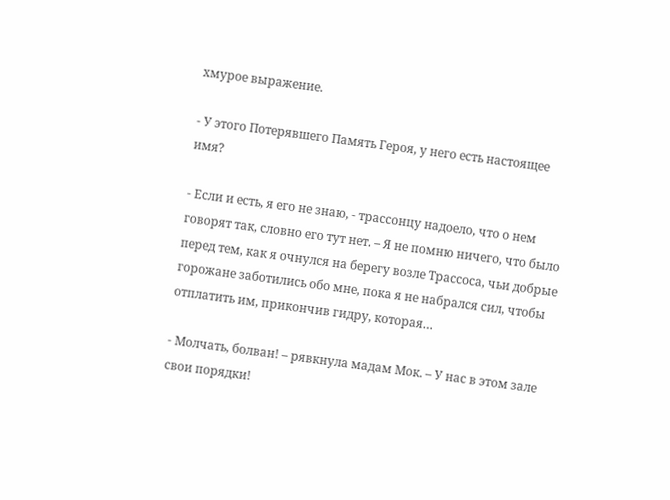хмурое выражение.

- У этого Потерявшего Память Героя, у него есть настоящее имя?

- Если и есть, я его не знаю, - трассонцу надоело, что о нем говорят так, словно его тут нет. – Я не помню ничего, что было перед тем, как я очнулся на берегу возле Трассоса, чьи добрые горожане заботились обо мне, пока я не набрался сил, чтобы отплатить им, прикончив гидру, которая…

- Молчать, болван! – рявкнула мадам Мок. – У нас в этом зале свои порядки!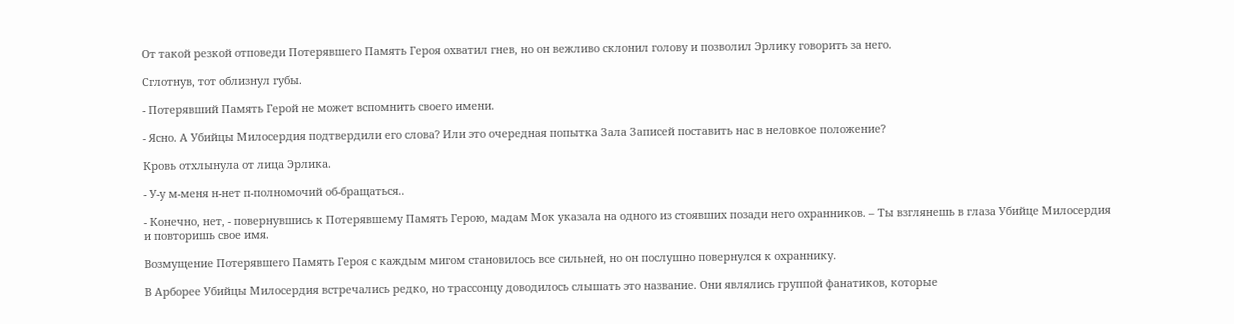От такой резкой отповеди Потерявшего Память Героя охватил гнев, но он вежливо склонил голову и позволил Эрлику говорить за него.

Сглотнув, тот облизнул губы.

- Потерявший Память Герой не может вспомнить своего имени.

- Ясно. А Убийцы Милосердия подтвердили его слова? Или это очередная попытка Зала Записей поставить нас в неловкое положение?

Кровь отхлынула от лица Эрлика.

- У-у м-меня н-нет п-полномочий об-бращаться..

- Конечно, нет, - повернувшись к Потерявшему Память Герою, мадам Мок указала на одного из стоявших позади него охранников. – Ты взглянешь в глаза Убийце Милосердия и повторишь свое имя.

Возмущение Потерявшего Память Героя с каждым мигом становилось все сильней, но он послушно повернулся к охраннику.

В Арборее Убийцы Милосердия встречались редко, но трассонцу доводилось слышать это название. Они являлись группой фанатиков, которые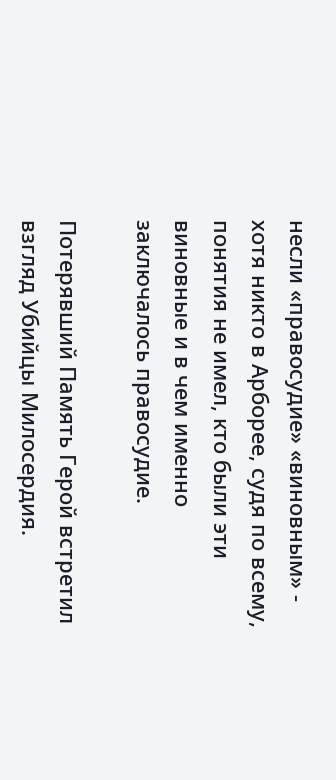несли «правосудие» «виновным» - хотя никто в Арборее, судя по всему, понятия не имел, кто были эти виновные и в чем именно заключалось правосудие.

Потерявший Память Герой встретил взгляд Убийцы Милосердия.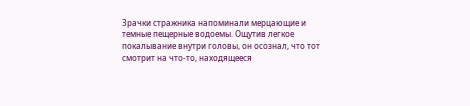Зрачки стражника напоминали мерцающие и темные пещерные водоемы. Ощутив легкое покалывание внутри головы, он осознал, что тот смотрит на что-то, находящееся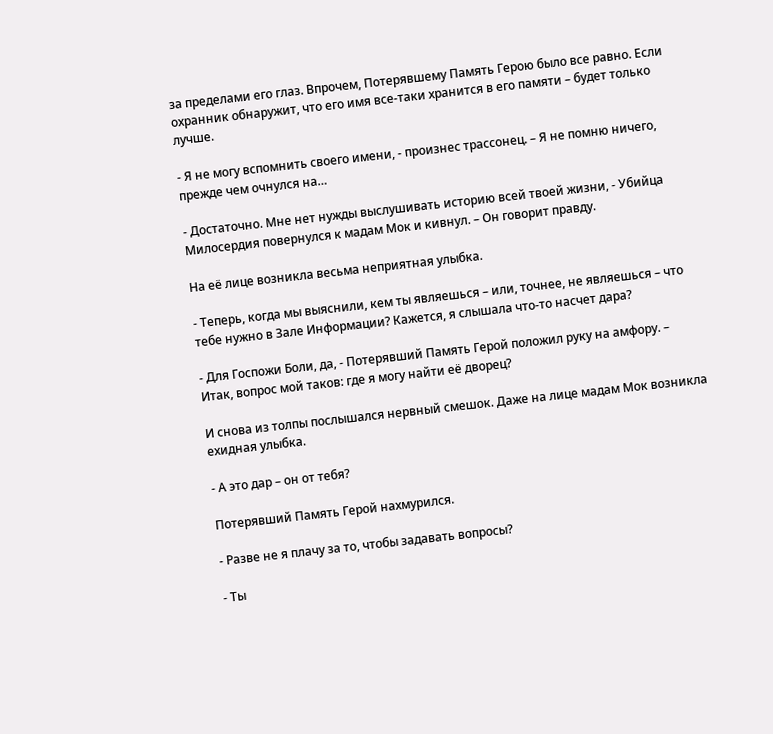за пределами его глаз. Впрочем, Потерявшему Память Герою было все равно. Если охранник обнаружит, что его имя все-таки хранится в его памяти – будет только лучше.

- Я не могу вспомнить своего имени, - произнес трассонец. – Я не помню ничего, прежде чем очнулся на…

- Достаточно. Мне нет нужды выслушивать историю всей твоей жизни, - Убийца Милосердия повернулся к мадам Мок и кивнул. – Он говорит правду.

На её лице возникла весьма неприятная улыбка.

- Теперь, когда мы выяснили, кем ты являешься – или, точнее, не являешься – что тебе нужно в Зале Информации? Кажется, я слышала что-то насчет дара?

- Для Госпожи Боли, да, - Потерявший Память Герой положил руку на амфору. – Итак, вопрос мой таков: где я могу найти её дворец?

И снова из толпы послышался нервный смешок. Даже на лице мадам Мок возникла ехидная улыбка.

- А это дар – он от тебя?

Потерявший Память Герой нахмурился.

- Разве не я плачу за то, чтобы задавать вопросы?

- Ты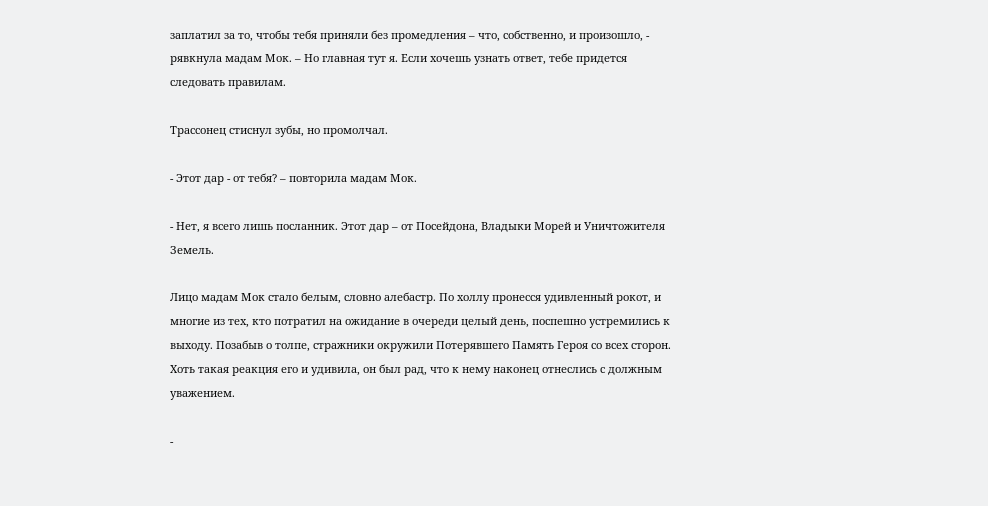заплатил за то, чтобы тебя приняли без промедления – что, собственно, и произошло, - рявкнула мадам Мок. – Но главная тут я. Если хочешь узнать ответ, тебе придется следовать правилам.

Трассонец стиснул зубы, но промолчал.

- Этот дар - от тебя? – повторила мадам Мок.

- Нет, я всего лишь посланник. Этот дар – от Посейдона, Владыки Морей и Уничтожителя Земель.

Лицо мадам Мок стало белым, словно алебастр. По холлу пронесся удивленный рокот, и многие из тех, кто потратил на ожидание в очереди целый день, поспешно устремились к выходу. Позабыв о толпе, стражники окружили Потерявшего Память Героя со всех сторон. Хоть такая реакция его и удивила, он был рад, что к нему наконец отнеслись с должным уважением.

-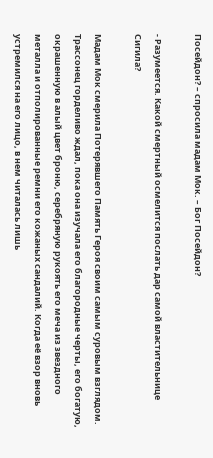Посейдон? – спросила мадам Мок. – Бог Посейдон?

- Разумеется. Какой смертный осмелится послать дар самой властительнице Сигила?

Мадам Мок смерила Потерявшего Память Героя своим самым суровым взглядом. Трассонец горделиво ждал, пока она изучала его благородные черты, его богатую, окрашенную в алый цвет броню, серебряную рукоять его меча из звездного металла и отполированные ремни его кожаных сандалий. Когда её взор вновь устремился на его лицо, в нем читалась лишь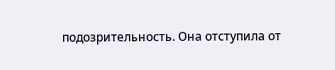подозрительность. Она отступила от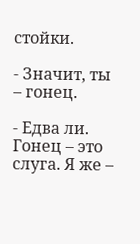стойки.

- Значит, ты – гонец.

- Едва ли. Гонец – это слуга. Я же –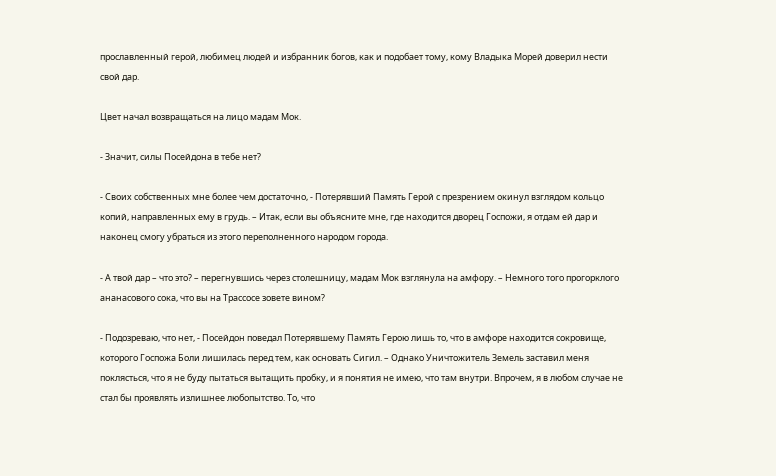прославленный герой, любимец людей и избранник богов, как и подобает тому, кому Владыка Морей доверил нести свой дар.

Цвет начал возвращаться на лицо мадам Мок.

- Значит, силы Посейдона в тебе нет?

- Своих собственных мне более чем достаточно, - Потерявший Память Герой с презрением окинул взглядом кольцо копий, направленных ему в грудь. – Итак, если вы объясните мне, где находится дворец Госпожи, я отдам ей дар и наконец смогу убраться из этого переполненного народом города.

- А твой дар – что это? – перегнувшись через столешницу, мадам Мок взглянула на амфору. – Немного того прогорклого ананасового сока, что вы на Трассосе зовете вином?

- Подозреваю, что нет, - Посейдон поведал Потерявшему Память Герою лишь то, что в амфоре находится сокровище, которого Госпожа Боли лишилась перед тем, как основать Сигил. – Однако Уничтожитель Земель заставил меня поклясться, что я не буду пытаться вытащить пробку, и я понятия не имею, что там внутри. Впрочем, я в любом случае не стал бы проявлять излишнее любопытство. То, что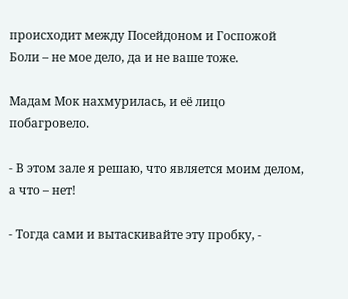происходит между Посейдоном и Госпожой Боли – не мое дело, да и не ваше тоже.

Мадам Мок нахмурилась, и её лицо побагровело.

- В этом зале я решаю, что является моим делом, а что – нет!

- Тогда сами и вытаскивайте эту пробку, -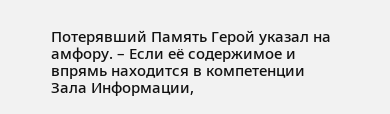Потерявший Память Герой указал на амфору. – Если её содержимое и впрямь находится в компетенции Зала Информации,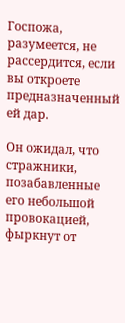Госпожа, разумеется, не рассердится, если вы откроете предназначенный ей дар.

Он ожидал, что стражники, позабавленные его небольшой провокацией, фыркнут от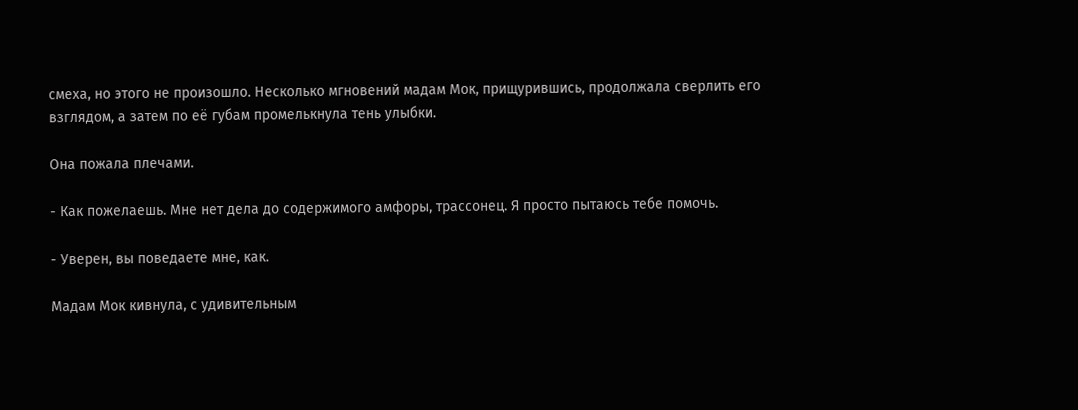смеха, но этого не произошло. Несколько мгновений мадам Мок, прищурившись, продолжала сверлить его взглядом, а затем по её губам промелькнула тень улыбки.

Она пожала плечами.

- Как пожелаешь. Мне нет дела до содержимого амфоры, трассонец. Я просто пытаюсь тебе помочь.

- Уверен, вы поведаете мне, как.

Мадам Мок кивнула, с удивительным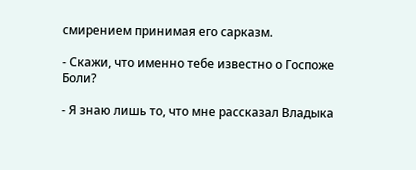смирением принимая его сарказм.

- Скажи, что именно тебе известно о Госпоже Боли?

- Я знаю лишь то, что мне рассказал Владыка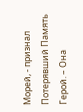Морей, - признал Потерявший Память Герой. – Она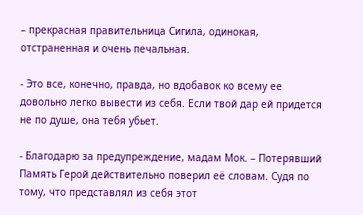– прекрасная правительница Сигила, одинокая, отстраненная и очень печальная.

- Это все, конечно, правда, но вдобавок ко всему ее довольно легко вывести из себя. Если твой дар ей придется не по душе, она тебя убьет.

- Благодарю за предупреждение, мадам Мок. – Потерявший Память Герой действительно поверил её словам. Судя по тому, что представлял из себя этот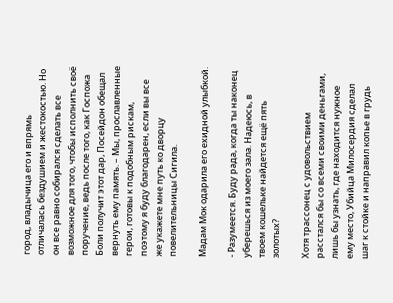город, владычица его и впрямь отличалась бездушием и жестокостью. Но он все равно собирался сделать все возможное для того, чтобы исполнить своё поручение, ведь после того, как Госпожа Боли получит этот дар, Посейдон обещал вернуть ему память. – Мы, прославленные герои, готовы к подобным рискам, поэтому я буду благодарен, если вы все же укажете мне путь ко дворцу повелительницы Сигила.

Мадам Мок одарила его ехидной улыбкой.

- Разумеется. Буду рада, когда ты наконец уберешься из моего зала. Надеюсь, в твоем кошельке найдется ещё пять золотых?

Хотя трассонец с удовольствием расстался бы со всеми своими деньгами, лишь бы узнать, где находится нужное ему место, Убийца Милосердия сделал шаг к стойке и направил копье в грудь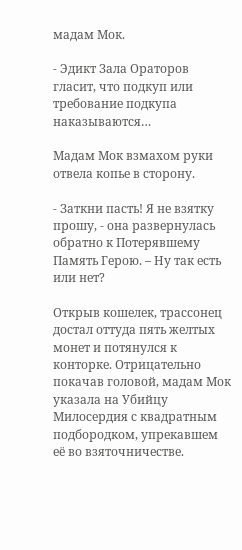мадам Мок.

- Эдикт Зала Ораторов гласит, что подкуп или требование подкупа наказываются…

Мадам Мок взмахом руки отвела копье в сторону.

- Заткни пасть! Я не взятку прошу, - она развернулась обратно к Потерявшему Память Герою. – Ну так есть или нет?

Открыв кошелек, трассонец достал оттуда пять желтых монет и потянулся к конторке. Отрицательно покачав головой, мадам Мок указала на Убийцу Милосердия с квадратным подбородком, упрекавшем её во взяточничестве.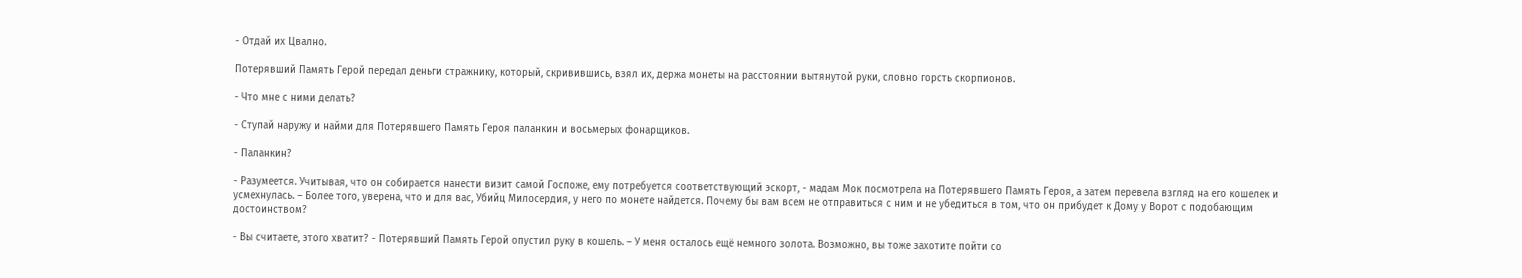- Отдай их Цвално.

Потерявший Память Герой передал деньги стражнику, который, скривившись, взял их, держа монеты на расстоянии вытянутой руки, словно горсть скорпионов.

- Что мне с ними делать?

- Ступай наружу и найми для Потерявшего Память Героя паланкин и восьмерых фонарщиков.

- Паланкин?

- Разумеется. Учитывая, что он собирается нанести визит самой Госпоже, ему потребуется соответствующий эскорт, - мадам Мок посмотрела на Потерявшего Память Героя, а затем перевела взгляд на его кошелек и усмехнулась. – Более того, уверена, что и для вас, Убийц Милосердия, у него по монете найдется. Почему бы вам всем не отправиться с ним и не убедиться в том, что он прибудет к Дому у Ворот с подобающим достоинством?

- Вы считаете, этого хватит? - Потерявший Память Герой опустил руку в кошель. – У меня осталось ещё немного золота. Возможно, вы тоже захотите пойти со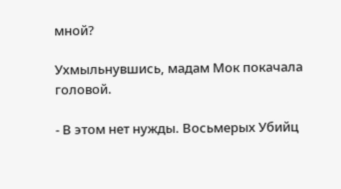мной?

Ухмыльнувшись, мадам Мок покачала головой.

- В этом нет нужды. Восьмерых Убийц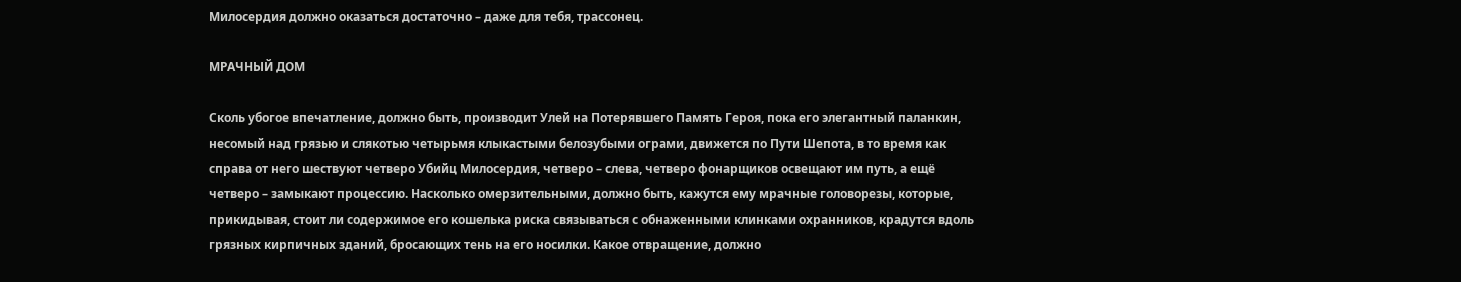Милосердия должно оказаться достаточно – даже для тебя, трассонец.

МРАЧНЫЙ ДОМ

Сколь убогое впечатление, должно быть, производит Улей на Потерявшего Память Героя, пока его элегантный паланкин, несомый над грязью и слякотью четырьмя клыкастыми белозубыми ограми, движется по Пути Шепота, в то время как справа от него шествуют четверо Убийц Милосердия, четверо – слева, четверо фонарщиков освещают им путь, а ещё четверо – замыкают процессию. Насколько омерзительными, должно быть, кажутся ему мрачные головорезы, которые, прикидывая, стоит ли содержимое его кошелька риска связываться с обнаженными клинками охранников, крадутся вдоль грязных кирпичных зданий, бросающих тень на его носилки. Какое отвращение, должно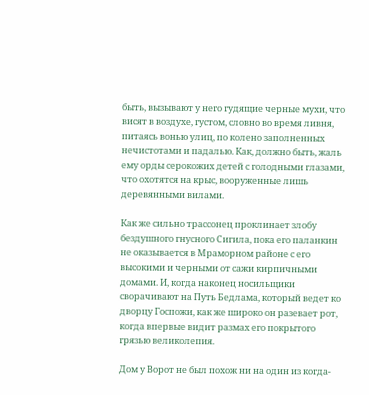быть, вызывают у него гудящие черные мухи, что висят в воздухе, густом, словно во время ливня, питаясь вонью улиц, по колено заполненных нечистотами и падалью. Как, должно быть, жаль ему орды серокожих детей с голодными глазами, что охотятся на крыс, вооруженные лишь деревянными вилами.

Как же сильно трассонец проклинает злобу бездушного гнусного Сигила, пока его паланкин не оказывается в Мраморном районе с его высокими и черными от сажи кирпичными домами. И, когда наконец носильщики сворачивают на Путь Бедлама, который ведет ко дворцу Госпожи, как же широко он разевает рот, когда впервые видит размах его покрытого грязью великолепия.

Дом у Ворот не был похож ни на один из когда-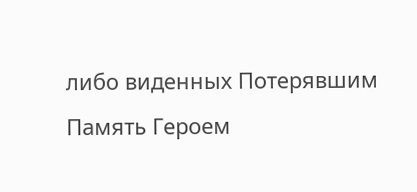либо виденных Потерявшим Память Героем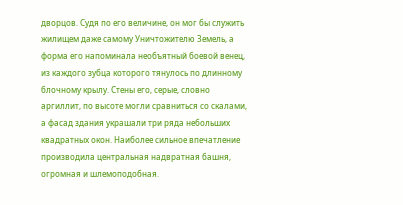дворцов. Судя по его величине, он мог бы служить жилищем даже самому Уничтожителю Земель, а форма его напоминала необъятный боевой венец, из каждого зубца которого тянулось по длинному блочному крылу. Стены его, серые, словно аргиллит, по высоте могли сравниться со скалами, а фасад здания украшали три ряда небольших квадратных окон. Наиболее сильное впечатление производила центральная надвратная башня, огромная и шлемоподобная.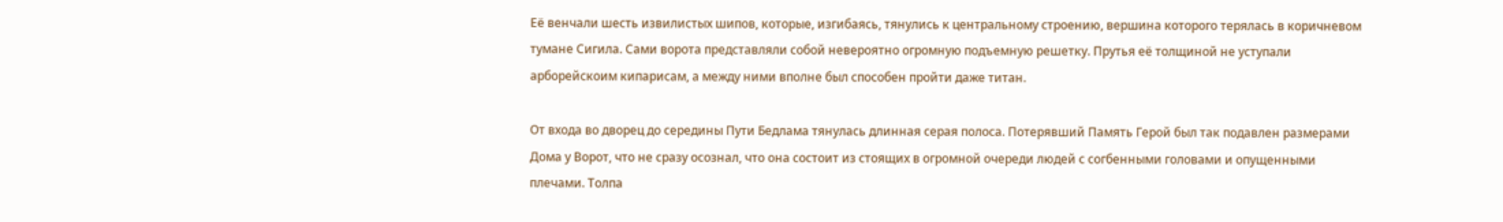Её венчали шесть извилистых шипов, которые, изгибаясь, тянулись к центральному строению, вершина которого терялась в коричневом тумане Сигила. Сами ворота представляли собой невероятно огромную подъемную решетку. Прутья её толщиной не уступали арборейскоим кипарисам, а между ними вполне был способен пройти даже титан.

От входа во дворец до середины Пути Бедлама тянулась длинная серая полоса. Потерявший Память Герой был так подавлен размерами Дома у Ворот, что не сразу осознал, что она состоит из стоящих в огромной очереди людей с согбенными головами и опущенными плечами. Толпа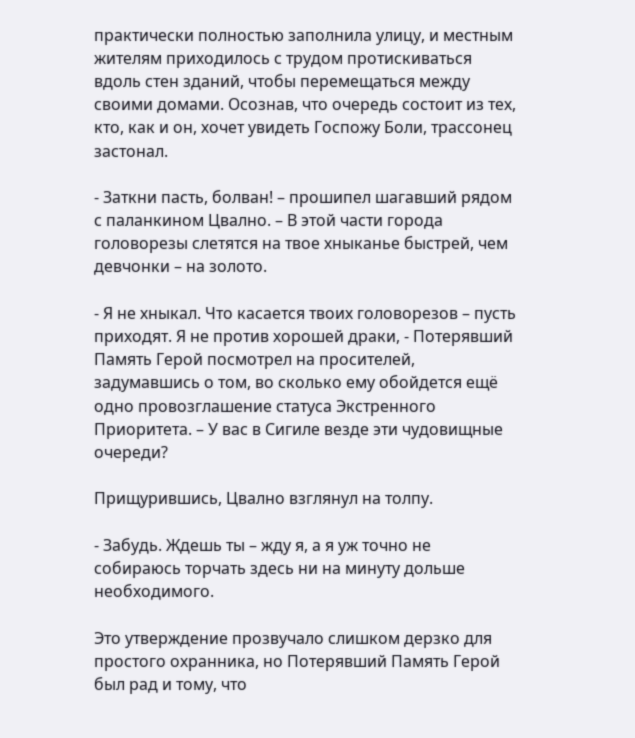практически полностью заполнила улицу, и местным жителям приходилось с трудом протискиваться вдоль стен зданий, чтобы перемещаться между своими домами. Осознав, что очередь состоит из тех, кто, как и он, хочет увидеть Госпожу Боли, трассонец застонал.

- Заткни пасть, болван! – прошипел шагавший рядом с паланкином Цвално. – В этой части города головорезы слетятся на твое хныканье быстрей, чем девчонки – на золото.

- Я не хныкал. Что касается твоих головорезов – пусть приходят. Я не против хорошей драки, - Потерявший Память Герой посмотрел на просителей, задумавшись о том, во сколько ему обойдется ещё одно провозглашение статуса Экстренного Приоритета. – У вас в Сигиле везде эти чудовищные очереди?

Прищурившись, Цвално взглянул на толпу.

- Забудь. Ждешь ты – жду я, а я уж точно не собираюсь торчать здесь ни на минуту дольше необходимого.

Это утверждение прозвучало слишком дерзко для простого охранника, но Потерявший Память Герой был рад и тому, что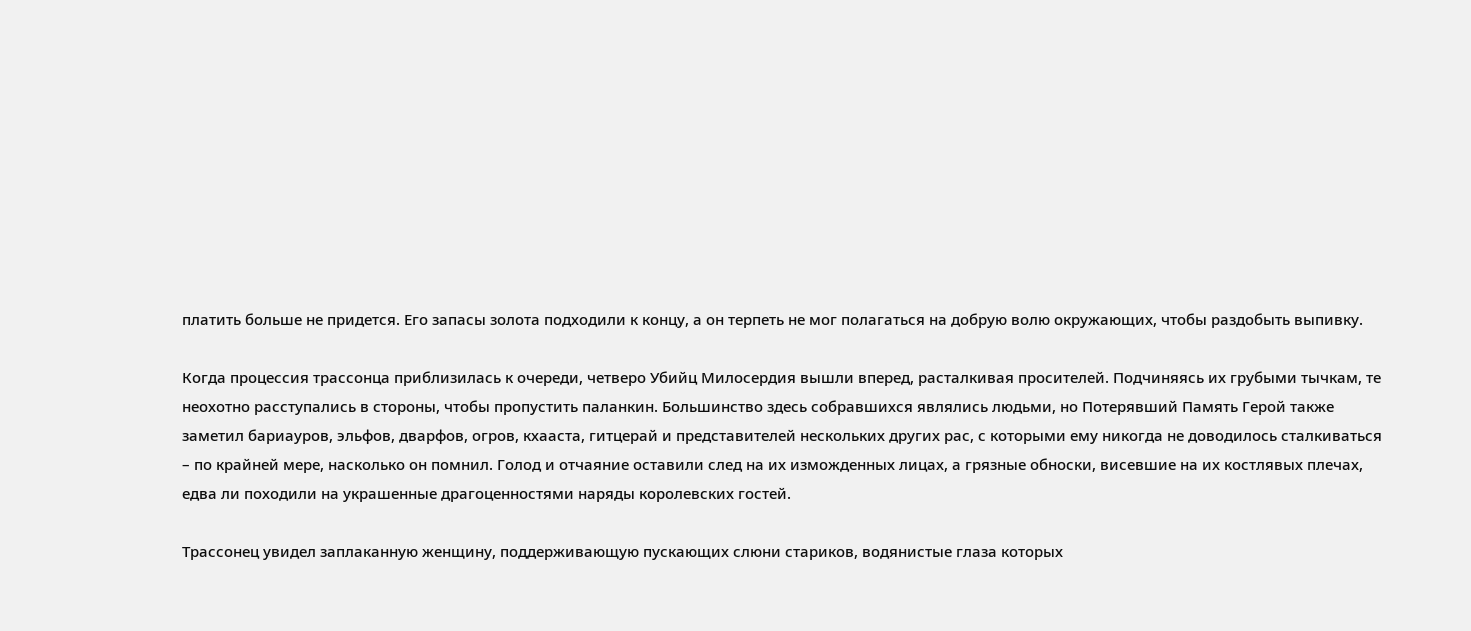платить больше не придется. Его запасы золота подходили к концу, а он терпеть не мог полагаться на добрую волю окружающих, чтобы раздобыть выпивку.

Когда процессия трассонца приблизилась к очереди, четверо Убийц Милосердия вышли вперед, расталкивая просителей. Подчиняясь их грубыми тычкам, те неохотно расступались в стороны, чтобы пропустить паланкин. Большинство здесь собравшихся являлись людьми, но Потерявший Память Герой также заметил бариауров, эльфов, дварфов, огров, кхааста, гитцерай и представителей нескольких других рас, с которыми ему никогда не доводилось сталкиваться – по крайней мере, насколько он помнил. Голод и отчаяние оставили след на их изможденных лицах, а грязные обноски, висевшие на их костлявых плечах, едва ли походили на украшенные драгоценностями наряды королевских гостей.

Трассонец увидел заплаканную женщину, поддерживающую пускающих слюни стариков, водянистые глаза которых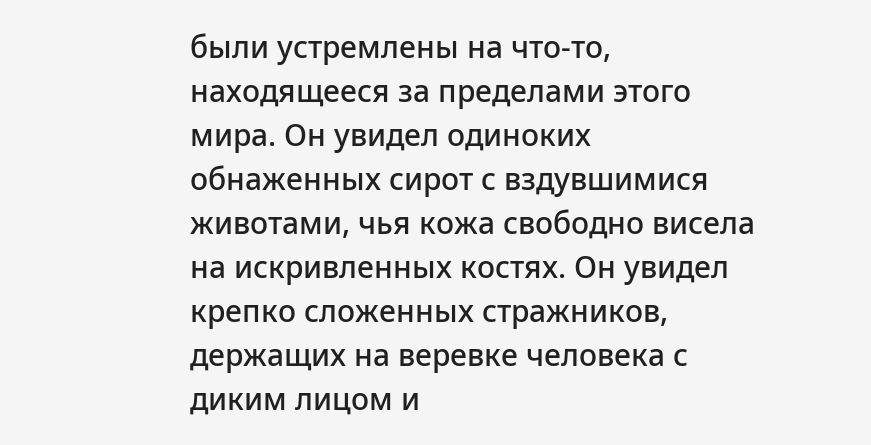были устремлены на что-то, находящееся за пределами этого мира. Он увидел одиноких обнаженных сирот с вздувшимися животами, чья кожа свободно висела на искривленных костях. Он увидел крепко сложенных стражников, держащих на веревке человека с диким лицом и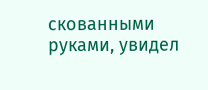скованными руками, увидел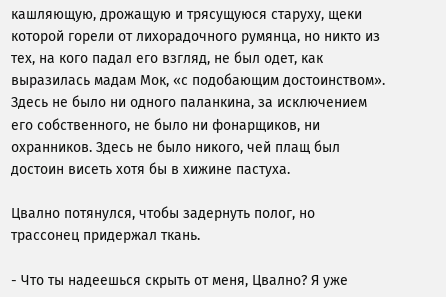кашляющую, дрожащую и трясущуюся старуху, щеки которой горели от лихорадочного румянца, но никто из тех, на кого падал его взгляд, не был одет, как выразилась мадам Мок, «с подобающим достоинством». Здесь не было ни одного паланкина, за исключением его собственного, не было ни фонарщиков, ни охранников. Здесь не было никого, чей плащ был достоин висеть хотя бы в хижине пастуха.

Цвално потянулся, чтобы задернуть полог, но трассонец придержал ткань.

- Что ты надеешься скрыть от меня, Цвално? Я уже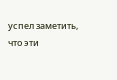успел заметить, что эти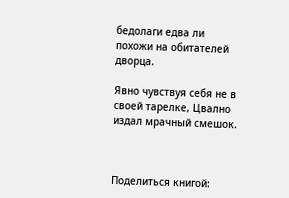бедолаги едва ли похожи на обитателей дворца.

Явно чувствуя себя не в своей тарелке, Цвално издал мрачный смешок.



Поделиться книгой: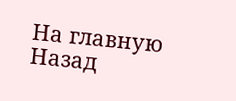На главную
Назад